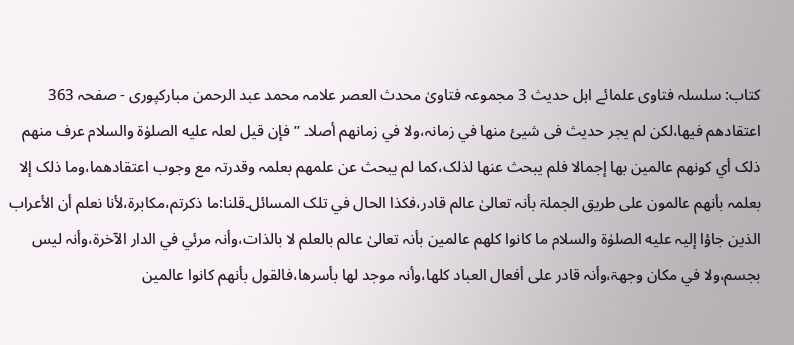کتاب: سلسلہ فتاوی علمائے اہل حدیث 3 مجموعہ فتاویٰ محدث العصر علامہ محمد عبد الرحمن مبارکپوری - صفحہ 363
اعتقادھم فیھا،لکن لم یجر حدیث فی شییٔ منھا في زمانہ،ولا في زمانھم أصلا۔ ’’فإن قیل لعلہ عليه الصلوٰة والسلام عرف منھم ذلک أي کونھم عالمین بھا إجمالا فلم یبحث عنھا لذلک،کما لم یبحث عن علمھم بعلمہ وقدرتہ مع وجوب اعتقادھما،وما ذلک إلا بعلمہ بأنھم عالمون علی طریق الجملۃ بأنہ تعالیٰ عالم قادر،فکذا الحال في تلک المسائل۔قلنا:ما ذکرتم،مکابرۃ،لأنا نعلم أن الأعراب الذین جاؤا إلیہ عليه الصلوٰة والسلام ما کانوا کلھم عالمین بأنہ تعالیٰ عالم بالعلم لا بالذات،وأنہ مرئي في الدار الآخرۃ،وأنہ لیس بجسم،ولا في مکان وجھۃ،وأنہ قادر علی أفعال العباد کلھا،وأنہ موجد لھا بأسرھا،فالقول بأنھم کانوا عالمین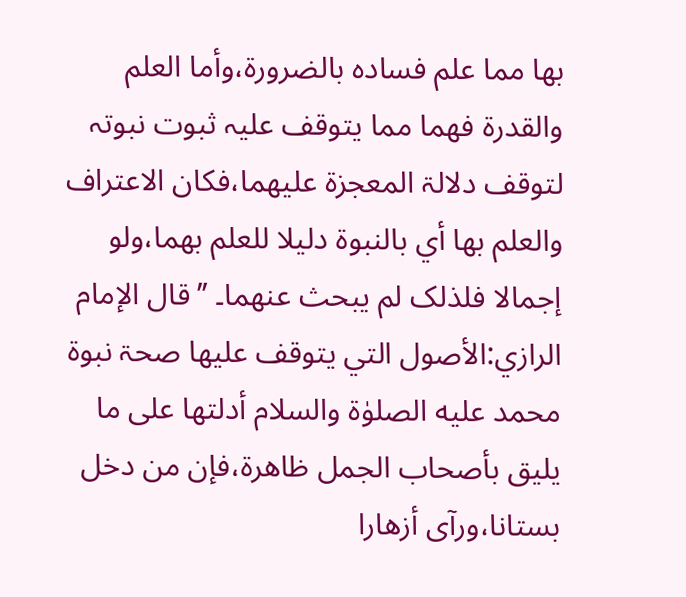بھا مما علم فسادہ بالضرورۃ،وأما العلم والقدرۃ فھما مما یتوقف علیہ ثبوت نبوتہ لتوقف دلالۃ المعجزۃ علیھما،فکان الاعتراف والعلم بھا أي بالنبوۃ دلیلا للعلم بھما،ولو إجمالا فلذلک لم یبحث عنھما۔ ’’قال الإمام الرازي:الأصول التي یتوقف علیھا صحۃ نبوۃ محمد عليه الصلوٰة والسلام أدلتھا علی ما یلیق بأصحاب الجمل ظاھرۃ،فإن من دخل بستانا،ورآی أزھارا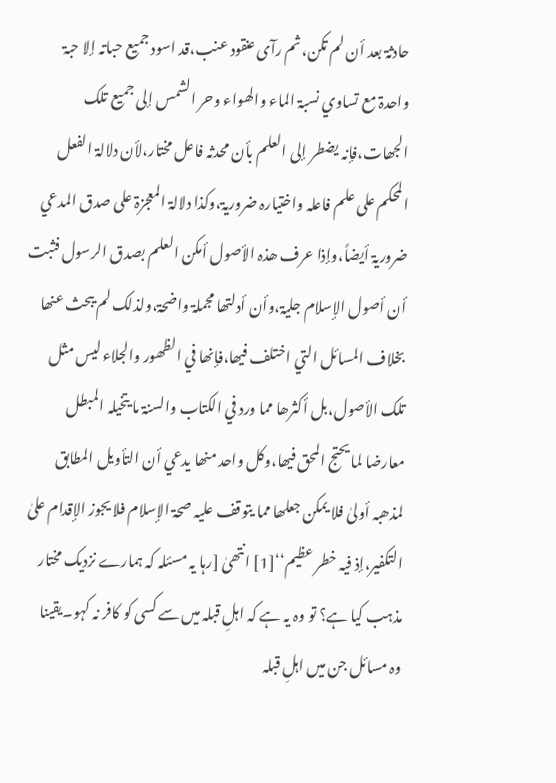حادثۃ بعد أن لم تکن،ثم رآی عنقود عنب،قد اسود جمیع حباتہ إلا حبۃ واحدۃ مع تساوي نسبۃ الماء والھواء وحر الشمس إلی جمیع تلک الجھات،فإنہ یضطر إلی العلم بأن محدثہ فاعل مختار،لأن دلالۃ الفعل المحکم علی علم فاعلہ واختیارہ ضروریۃ،وکذا دلالۃ المعجزۃ علی صدق المدعي ضروریۃ أیضاً،وإذا عرف ھذہ الأصول أمکن العلم بصدق الرسول فثبت أن أصول الإسلام جلیۃ،وأن أدلتھا مجملۃ واضحۃ،ولذلک لم یبحث عنھا بخلاف المسائل التي اختلف فیھا،فإنھا في الظھور والجلاء لیس مثل تلک الأصول،بل أکثرھا مما ورد في الکتاب والسنۃ ما یتخیلہ المبطل معارضا لما یحتج المحق فیھا،وکل واحد منھا یدعي أن التأویل المطابق لمذھبہ أولیٰ فلا یمکن جعلھا مما یتوقف علیہ صحۃ الإسلام فلا یجوز الإقدام علیٰ التکفیر،إذ فیہ خطر عظیم‘‘[1] انتھیٰ [رہا یہ مسئلہ کہ ہمارے نزدیک مختار مذہب کیا ہے؟ تو وہ یہ ہے کہ اہلِ قبلہ میں سے کسی کو کافر نہ کہو۔یقینا وہ مسائل جن میں اہلِ قبلہ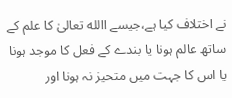نے اختلاف کیا ہے،جیسے االله تعالیٰ کا علم کے ساتھ عالم ہونا یا بندے کے فعل کا موجد ہونا یا اس کا جہت میں متحیز نہ ہونا اور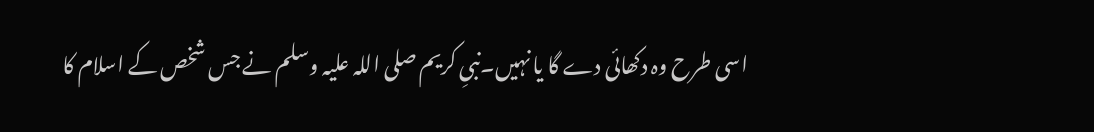اسی طرح وہ دکھائی دے گا یا نہیں۔نبیِ کریم صلی اللہ علیہ وسلم نے جس شخص کے اسلام کا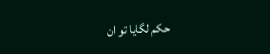حکم لگایا تو ان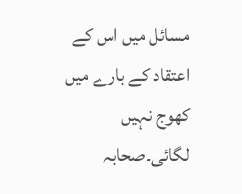مسائل میں اس کے اعتقاد کے بارے میں کھوج نہیں لگائی۔صحابہ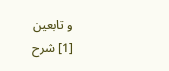و تابعین
[1] شرح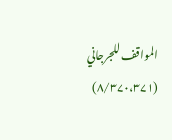المواقف للجرجاني (۸/۳۷۰،۳۷۱)